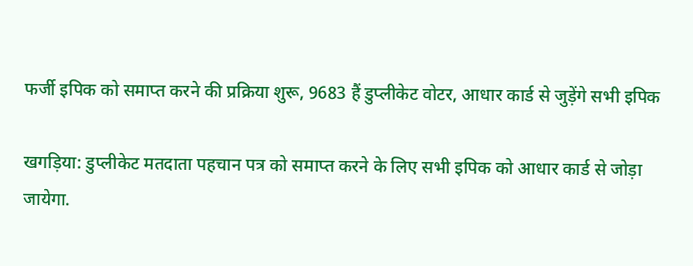फर्जी इपिक को समाप्त करने की प्रक्रिया शुरू, 9683 हैं डुप्लीकेट वोटर, आधार कार्ड से जुड़ेंगे सभी इपिक

खगड़िया: डुप्लीकेट मतदाता पहचान पत्र को समाप्त करने के लिए सभी इपिक को आधार कार्ड से जोड़ा जायेगा.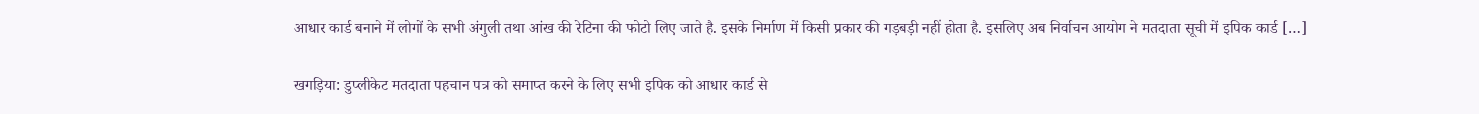आधार कार्ड बनाने में लोगों के सभी अंगुली तथा आंख की रेटिना की फोटो लिए जाते है. इसके निर्माण में किसी प्रकार की गड़बड़ी नहीं होता है. इसलिए अब निर्वाचन आयोग ने मतदाता सूची में इपिक कार्ड […]

खगड़िया: डुप्लीकेट मतदाता पहचान पत्र को समाप्त करने के लिए सभी इपिक को आधार कार्ड से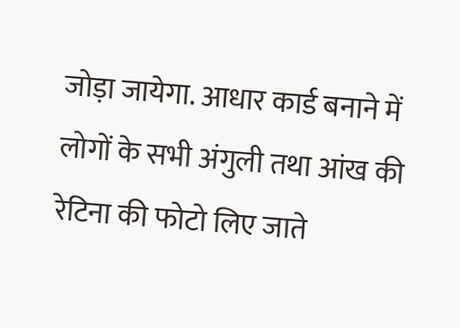जोड़ा जायेगा. आधार कार्ड बनाने में लोगों के सभी अंगुली तथा आंख की रेटिना की फोटो लिए जाते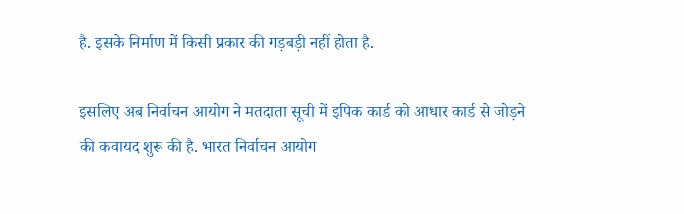है. इसके निर्माण में किसी प्रकार की गड़बड़ी नहीं होता है.

इसलिए अब निर्वाचन आयोग ने मतदाता सूची में इपिक कार्ड को आधार कार्ड से जोड़ने की कवायद शुरू की है. भारत निर्वाचन आयोग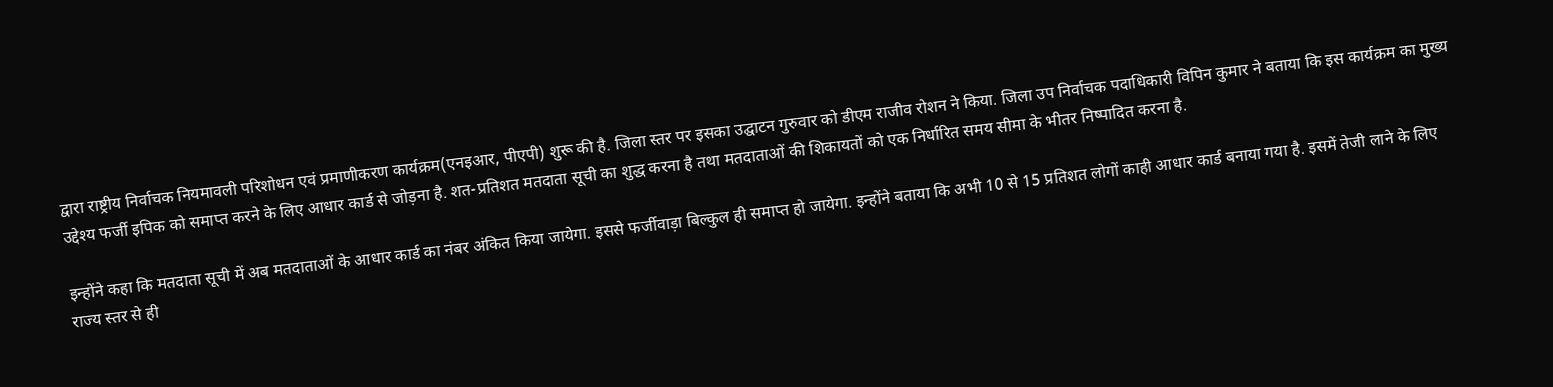द्वारा राष्ट्रीय निर्वाचक नियमावली परिशोधन एवं प्रमाणीकरण कार्यक्रम(एनइआर, पीएपी) शुरू की है. जिला स्तर पर इसका उद्घाटन गुरुवार को डीएम राजीव रोशन ने किया. जिला उप निर्वाचक पदाधिकारी विपिन कुमार ने बताया कि इस कार्यक्रम का मुख्य उद्देश्य फर्जी इपिक को समाप्त करने के लिए आधार कार्ड से जोड़ना है. शत-प्रतिशत मतदाता सूची का शुद्ध करना है तथा मतदाताओं की शिकायतों को एक निर्धारित समय सीमा के भीतर निष्पादित करना है.

इन्होंने कहा कि मतदाता सूची में अब मतदाताओं के आधार कार्ड का नंबर अंकित किया जायेगा. इससे फर्जीवाड़ा बिल्कुल ही समाप्त हो जायेगा. इन्होंने बताया कि अभी 10 से 15 प्रतिशत लोगों काही आधार कार्ड बनाया गया है. इसमें तेजी लाने के लिए राज्य स्तर से ही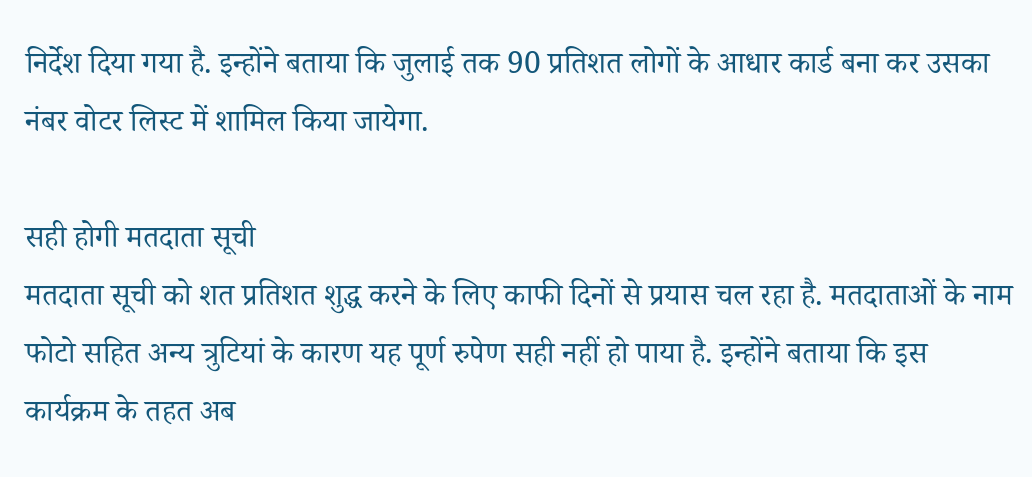निर्देश दिया गया है. इन्होंने बताया कि जुलाई तक 90 प्रतिशत लोगों के आधार कार्ड बना कर उसका नंबर वोटर लिस्ट में शामिल किया जायेगा.

सही होगी मतदाता सूची
मतदाता सूची को शत प्रतिशत शुद्ध करने के लिए काफी दिनों से प्रयास चल रहा है. मतदाताओं के नाम फोटो सहित अन्य त्रुटियां के कारण यह पूर्ण रुपेण सही नहीं हो पाया है. इन्होंने बताया कि इस कार्यक्रम के तहत अब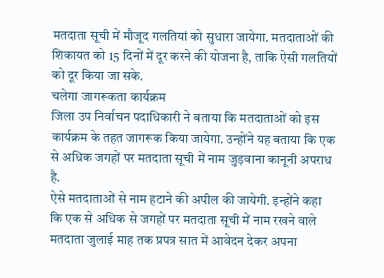मतदाता सूची में मौजूद गलतियां को सुधारा जायेगा. मतदाताओं की शिकायत को 15 दिनों में दूर करने की योजना है, ताकि ऐसी गलतियों को दूर किया जा सके.
चलेगा जागरूकता कार्यक्रम
जिला उप निर्वाचन पदाधिकारी ने बताया कि मतदाताओं को इस कार्यक्रम के तहत जागरूक किया जायेगा. उन्होंने यह बताया कि एक से अधिक जगहों पर मतदाता सूची में नाम जुड़वाना कानूनी अपराध है.
ऐसे मतदाताओं से नाम हटाने की अपील की जायेगी. इन्होंने कहा कि एक से अधिक से जगहों पर मतदाता सूची में नाम रखने वाले मतदाता जुलाई माह तक प्रपत्र सात में आवेदन देकर अपना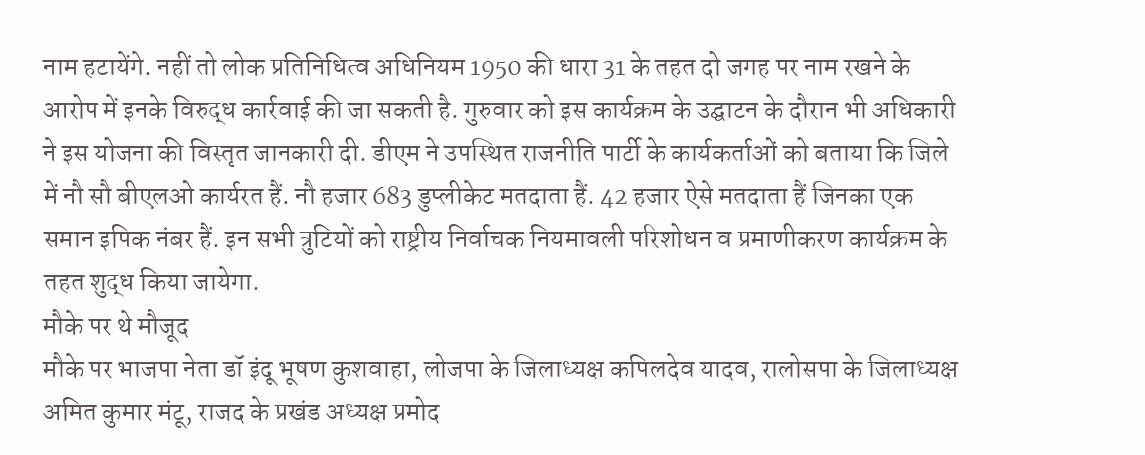नाम हटायेंगे. नहीं तो लोक प्रतिनिधित्व अधिनियम 1950 की धारा 31 के तहत दो जगह पर नाम रखने के आरोप में इनके विरुद्ध कार्रवाई की जा सकती है. गुरुवार को इस कार्यक्रम के उद्घाटन के दौरान भी अधिकारी ने इस योजना की विस्तृत जानकारी दी. डीएम ने उपस्थित राजनीति पार्टी के कार्यकर्ताओं को बताया कि जिले में नौ सौ बीएलओ कार्यरत हैं. नौ हजार 683 डुप्लीकेट मतदाता हैं. 42 हजार ऐसे मतदाता हैं जिनका एक समान इपिक नंबर हैं. इन सभी त्रुटियों को राष्ट्रीय निर्वाचक नियमावली परिशोधन व प्रमाणीकरण कार्यक्रम के तहत शुद्ध किया जायेगा.
मौके पर थे मौजूद
मौके पर भाजपा नेता डॉ इंदू भूषण कुशवाहा, लोजपा के जिलाध्यक्ष कपिलदेव यादव, रालोसपा के जिलाध्यक्ष अमित कुमार मंटू, राजद के प्रखंड अध्यक्ष प्रमोद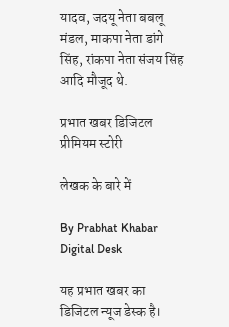यादव, जदयू नेता बबलू मंडल, माकपा नेता डांगे सिंह, रांकपा नेता संजय सिंह आदि मौजूद थे.

प्रभात खबर डिजिटल प्रीमियम स्टोरी

लेखक के बारे में

By Prabhat Khabar Digital Desk

यह प्रभात खबर का डिजिटल न्यूज डेस्क है।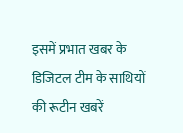इसमें प्रभात खबर के डिजिटल टीम के साथियों की रूटीन खबरें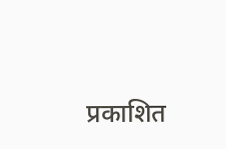प्रकाशित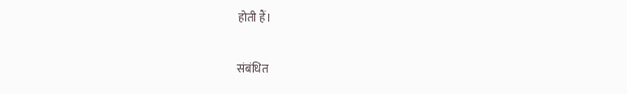होती हैं।

संबंधित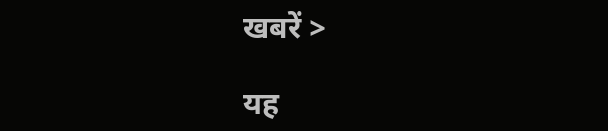खबरें >

यह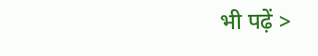भी पढ़ें >